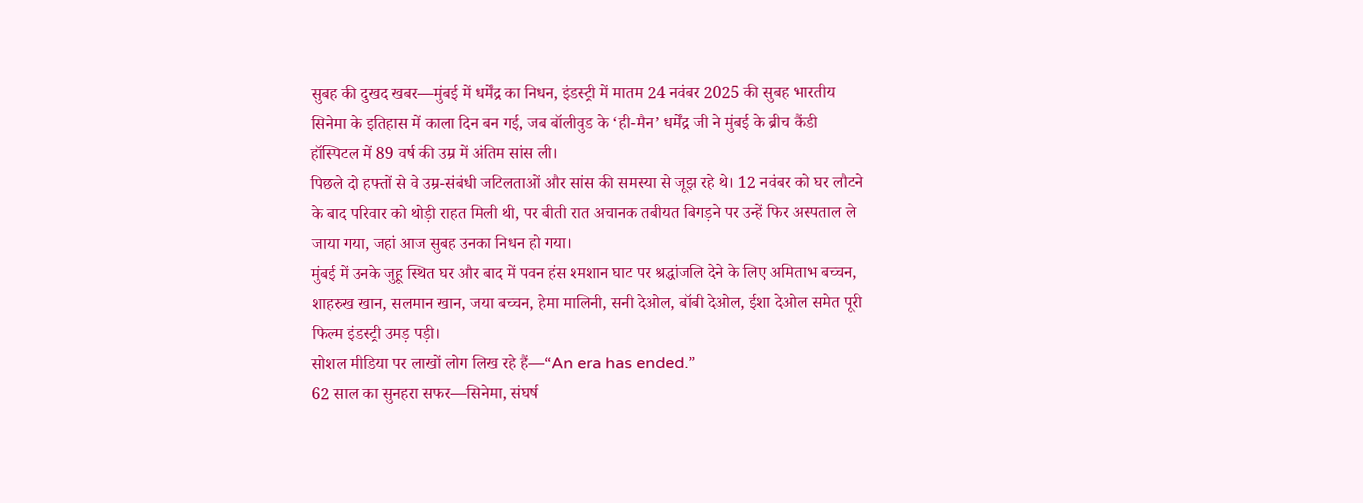सुबह की दुखद खबर—मुंबई में धर्मेंद्र का निधन, इंडस्ट्री में मातम 24 नवंबर 2025 की सुबह भारतीय सिनेमा के इतिहास में काला दिन बन गई, जब बॉलीवुड के ‘ही-मैन’ धर्मेंद्र जी ने मुंबई के ब्रीच कैंडी हॉस्पिटल में 89 वर्ष की उम्र में अंतिम सांस ली।
पिछले दो हफ्तों से वे उम्र-संबंधी जटिलताओं और सांस की समस्या से जूझ रहे थे। 12 नवंबर को घर लौटने के बाद परिवार को थोड़ी राहत मिली थी, पर बीती रात अचानक तबीयत बिगड़ने पर उन्हें फिर अस्पताल ले जाया गया, जहां आज सुबह उनका निधन हो गया।
मुंबई में उनके जुहू स्थित घर और बाद में पवन हंस श्मशान घाट पर श्रद्धांजलि देने के लिए अमिताभ बच्चन, शाहरुख खान, सलमान खान, जया बच्चन, हेमा मालिनी, सनी देओल, बॉबी देओल, ईशा देओल समेत पूरी फिल्म इंडस्ट्री उमड़ पड़ी।
सोशल मीडिया पर लाखों लोग लिख रहे हैं—“An era has ended.”
62 साल का सुनहरा सफर—सिनेमा, संघर्ष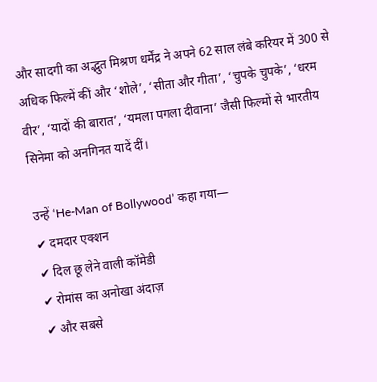और सादगी का अद्भुत मिश्रण धर्मेंद्र ने अपने 62 साल लंबे करियर में 300 से अधिक फिल्में कीं और ‘शोले’, ‘सीता और गीता’, ‘चुपके चुपके’, ‘धरम वीर’, ‘यादों की बारात’, ‘यमला पगला दीवाना’ जैसी फिल्मों से भारतीय सिनेमा को अनगिनत यादें दीं।

उन्हें ‘He-Man of Bollywood’ कहा गया—
✔ दमदार एक्शन
✔ दिल छू लेने वाली कॉमेडी
✔ रोमांस का अनोखा अंदाज़
✔ और सबसे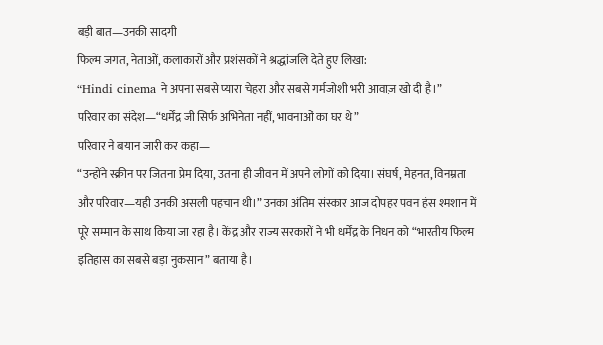बड़ी बात—उनकी सादगी
फिल्म जगत, नेताओं, कलाकारों और प्रशंसकों ने श्रद्धांजलि देते हुए लिखा:
“Hindi cinema ने अपना सबसे प्यारा चेहरा और सबसे गर्मजोशी भरी आवाज़ खो दी है।”
परिवार का संदेश—“धर्मेंद्र जी सिर्फ अभिनेता नहीं, भावनाओं का घर थे”
परिवार ने बयान जारी कर कहा—
“उन्होंने स्क्रीन पर जितना प्रेम दिया, उतना ही जीवन में अपने लोगों को दिया। संघर्ष, मेहनत, विनम्रता और परिवार—यही उनकी असली पहचान थी।” उनका अंतिम संस्कार आज दोपहर पवन हंस श्मशान में पूरे सम्मान के साथ किया जा रहा है। केंद्र और राज्य सरकारों ने भी धर्मेंद्र के निधन को “भारतीय फिल्म इतिहास का सबसे बड़ा नुकसान” बताया है।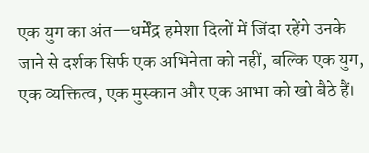एक युग का अंत—धर्मेंद्र हमेशा दिलों में जिंदा रहेंगे उनके जाने से दर्शक सिर्फ एक अभिनेता को नहीं, बल्कि एक युग, एक व्यक्तित्व, एक मुस्कान और एक आभा को खो बैठे हैं।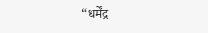“धर्मेंद्र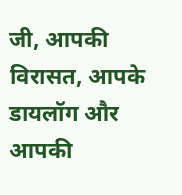जी, आपकी विरासत, आपके डायलॉग और आपकी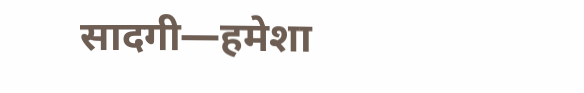सादगी—हमेशा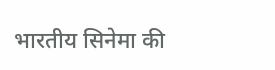भारतीय सिनेमा की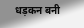धड़कन बनी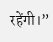रहेंगी।”